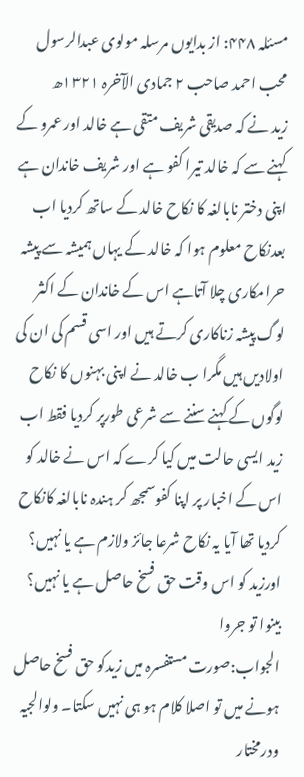مسئلہ ۴۴۸: از بدایوں مرسلہ مولوی عبدالرسول محب احمد صاحب ۲ جمادی الآخرہ ۱۳۲۱ھ
زید نے کہ صدیقی شریف متقی ہے خالد اور عمرو کے کہنے سے کہ خالد تیرا کفو ہے اور شریف خاندان ہے اپنی دختر نابالغہ کا نکاح خالد کے ساتھ کردیا اب بعدنکاح معلوم ہوا کہ خالد کے یہاں ہمیشہ سے پیشہ حرامکاری چلا آتاہے اس کے خاندان کے اکثر لوگ پیشہ زناکاری کرتے ہیں اور اسی قسم کی ان کی اولادیں ہیں مگرا ب خالد نے اپنی بہنوں کا نکاح لوگوں کے کہنے سننے سے شرعی طورپر کردیا فقط اب زید ایسی حالت میں کیا کرے کہ اس نے خالد کو اس کے اخبار پر اپنا کفوسمجھ کر ہندہ نابالغہ کانکاح کردیا تھا آیا یہ نکاح شرعا جائز ولازم ہے یا نہیں؟ اورزید کو اس وقت حق فسخ حاصل ہے یا نہیں؟ بینوا تو جروا
الجواب:صورت مستفسرہ میں زیدکو حق فسخ حاصل ہونے میں تو اصلا کلام ہو ہی نہیں سکتا۔ ولوالجیہ ودرمختار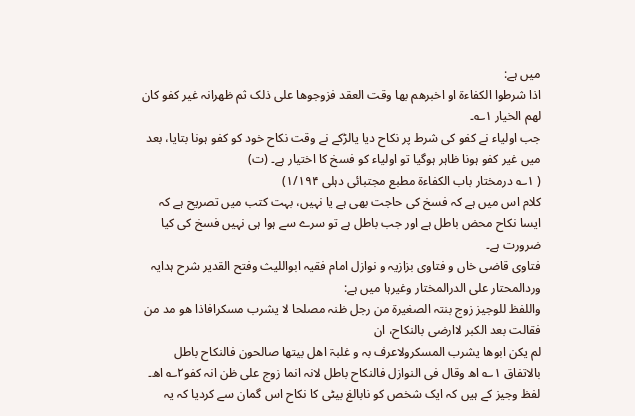میں ہے:
اذا شرطوا الکفاءۃ او اخبرھم بھا وقت العقد فزوجوھا علی ذلک ثم ظھرانہ غیر کفو کان لھم الخیار ۱؎۔
جب اولیاء نے کفو کی شرط پر نکاح دیا یالڑکے نے وقت نکاح خود کو کفو ہونا بتایا، بعد میں غیر کفو ہونا ظاہر ہوگیا تو اولیاء کو فسخ کا اختیار ہے۔ (ت)
( ۱؎ درمختار باب الکفاءۃ مطبع مجتبائی دہلی ۱/۱۹۴)
کلام اس میں ہے کہ فسخ کی حاجت بھی ہے یا نہیں، بہت کتب میں تصریح ہے کہ ایسا نکاح محض باطل ہے اور جب باطل ہے تو سرے سے ہوا ہی نہیں فسخ کی کیا ضرورت ہے۔
فتاوی قاضی خاں و فتاوی بزازیہ و نوازل امام فقیہ ابواللیث وفتح القدیر شرح ہدایہ وردالمحتار علی الدرالمختار وغیرہا میں ہے:
واللفظ للوجیز زوج بنتہ الصغیرۃ من رجل ظنہ مصلحا لا یشرب مسکرافاذا ھو مد من فقالت بعد الکبر لاارضی بالنکاح، ان
لم یکن ابوھا یشرب المسکرولاعرف بہ و غلبۃ اھل بیتھا صالحون فالنکاح باطل بالاتفاق ۱؎ اھ وقال فی النوازل فالنکاح باطل لانہ انما زوج علی ظن انہ کفو۲؎ اھ۔
لفظ وجیز کے ہیں کہ ایک شخص کو نابالغ بیٹی کا نکاح اس گمان سے کردیا کہ یہ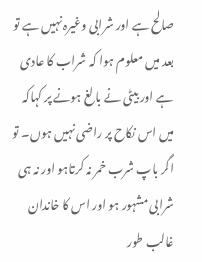صالح ہے اور شرابی وغیرہ نہیں ہے تو بعد میں معلوم ہوا کہ شراب کا عادی ہے اور بیٹی نے بالغ ہونے پر کہاکہ میں اس نکاح پر راضی نہیں ہوں۔ تو اگر باپ شرب خمر نہ کرتاہو اور نہ ہی شرابی مشہور ہو اور اس کا خاندان غالب طور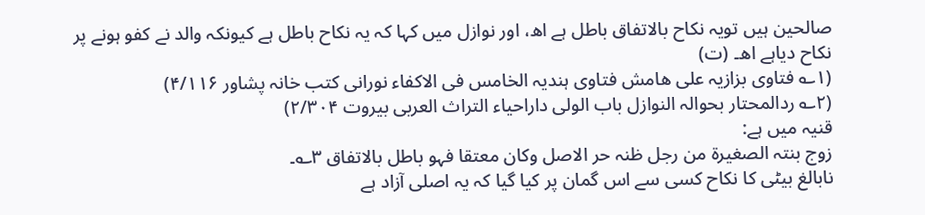صالحین ہیں تویہ نکاح بالاتفاق باطل ہے اھ، اور نوازل میں کہا کہ یہ نکاح باطل ہے کیونکہ والد نے کفو ہونے پر نکاح دیاہے اھ۔ (ت)
(۱؎ فتاوی بزازیہ علی ھامش فتاوی ہندیہ الخامس فی الاکفاء نورانی کتب خانہ پشاور ۴/۱۱۶)
(۲؎ ردالمحتار بحوالہ النوازل باب الولی داراحیاء التراث العربی بیروت ۲/۳۰۴)
قنیہ میں ہے:
زوج بنتہ الصغیرۃ من رجل ظنہ حر الاصل وکان معتقا فہو باطل بالاتفاق ۳؎۔
نابالغ بیٹی کا نکاح کسی سے اس گمان پر کیا گیا کہ یہ اصلی آزاد ہے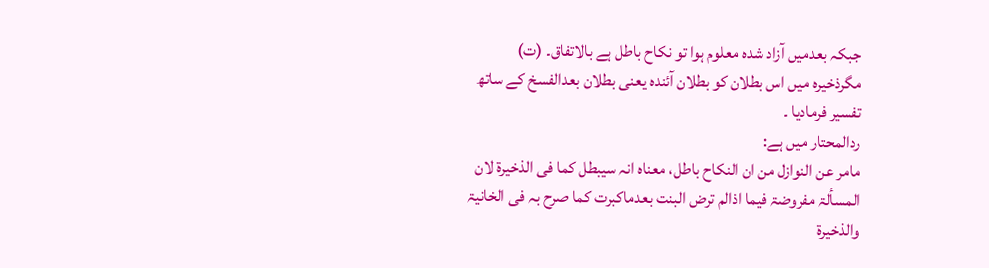جبکہ بعدمیں آزاد شدہ معلوم ہوا تو نکاح باطل ہے بالاتفاق۔ (ت)
مگرذخیرہ میں اس بطلان کو بطلان آئندہ یعنی بطلان بعدالفسخ کے ساتھ تفسیر فرمادیا ۔
ردالمحتار میں ہے:
مامر عن النوازل من ان النکاح باطل، معناہ انہ سیبطل کما فی الذخیرۃ لان المسألۃ مفروضۃ فیما اذالم ترض البنت بعدماکبرت کما صرح بہ فی الخانیۃ والذخیرۃ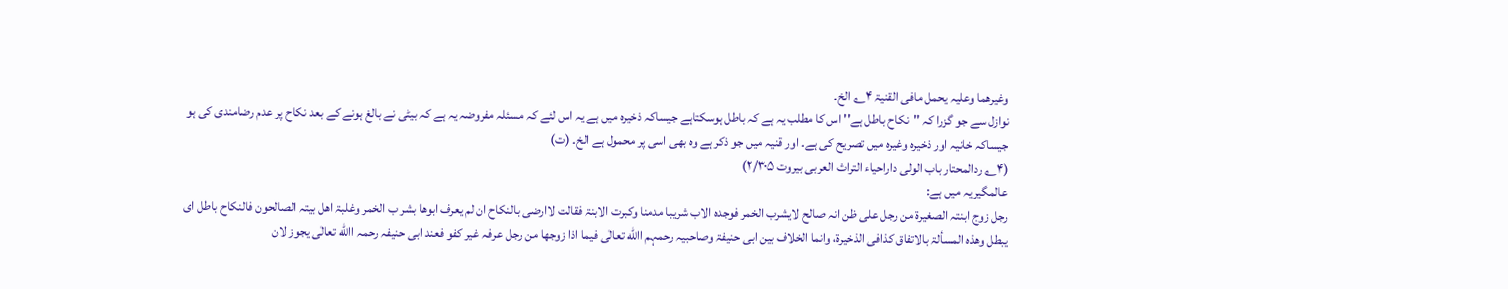وغیرھما وعلیہ یحمل مافی القنیۃ ۴؎ الخ۔
نوازل سے جو گزرا کہ ''نکاح باطل ہے'' اس کا مطلب یہ ہے کہ باطل ہوسکتاہے جیساکہ ذخیرہ میں ہے یہ اس لئے کہ مسئلہ مفروضہ یہ ہے کہ بیٹی نے بالغ ہونے کے بعد نکاح پر عدم رضامندی کی ہو جیساکہ خانیہ اور ذخیرہ وغیرہ میں تصریح کی ہے۔ اور قنیہ میں جو ذکر ہے وہ بھی اسی پر محمول ہے الخ۔ (ت)
(۴؎ ردالمحتار باب الولی داراحیاء التراث العربی بیروت ۲/۳۰۵)
عالمگیریہ میں ہے:
رجل زوج ابنتہ الصغیرۃ من رجل علی ظن انہ صالح لایشرب الخمر فوجدہ الاب شریبا مدمنا وکبرت الابنۃ فقالت لاارضی بالنکاح ان لم یعرف ابوھا بشر ب الخمر وغلبۃ اھل بیتہ الصالحون فالنکاح باطل ای یبطل وھذہ المسألۃ بالاتفاق کذافی الذخیرۃ، وانما الخلاف بین ابی حنیفۃ وصاحبیہ رحمہم االله تعالٰی فیما اذا زوجھا من رجل عرفہ غیر کفو فعند ابی حنیفہ رحمہ االله تعالٰی یجوز لان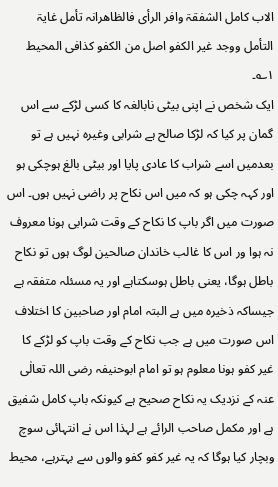الاب کامل الشفقۃ وافر الرأی فالظاھرانہ تأمل غایۃ التأمل ووجد غیر الکفو اصل من الکفو کذافی المحیط ۱؎۔
ایک شخص نے اپنی بیٹی نابالغہ کا کسی لڑکے سے اس گمان پر کیا کہ لڑکا صالح ہے شرابی وغیرہ نہیں ہے تو بعدمیں اسے شراب کا عادی پایا اور بیٹی بالغ ہوچکی ہو اور کہہ چکی ہو کہ میں اس نکاح پر راضی نہیں ہوں۔ اس صورت میں اگر باپ کا نکاح کے وقت شرابی ہونا معروف نہ ہوا ور اس کا غالب خاندان صالحین لوگ ہوں تو نکاح باطل ہوگا، یعنی باطل ہوسکتاہے اور یہ مسئلہ متفقہ ہے جیساکہ ذخیرہ میں ہے البتہ امام اور صاحبین کا اختلاف اس صورت میں ہے جب نکاح کے وقت باپ کو لڑکے کا غیر کفو ہونا معلوم ہو تو امام ابوحنیفہ رضی اللہ تعالٰی عنہ کے نزدیک یہ نکاح صحیح ہے کیونکہ باپ کامل شفیق ہے اور مکمل صاحب الرائے ہے لہذا اس نے انتہائی سوچ وبچار کیا ہوگا کہ یہ غیر کفو کفو والوں سے بہترہے، محیط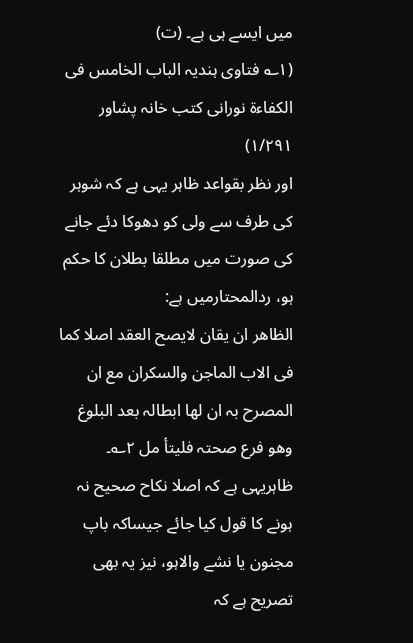میں ایسے ہی ہے۔ (ت)
(۱؎ فتاوی ہندیہ الباب الخامس فی الکفاءۃ نورانی کتب خانہ پشاور ۱/۲۹۱)
اور نظر بقواعد ظاہر یہی ہے کہ شوہر کی طرف سے ولی کو دھوکا دئے جانے کی صورت میں مطلقا بطلان کا حکم ہو، ردالمحتارمیں ہے:
الظاھر ان یقان لایصح العقد اصلا کما فی الاب الماجن والسکران مع ان المصرح بہ ان لھا ابطالہ بعد البلوغ وھو فرع صحتہ فلیتأ مل ۲؎۔
ظاہریہی ہے کہ اصلا نکاح صحیح نہ ہونے کا قول کیا جائے جیساکہ باپ مجنون یا نشے والاہو، نیز یہ بھی تصریح ہے کہ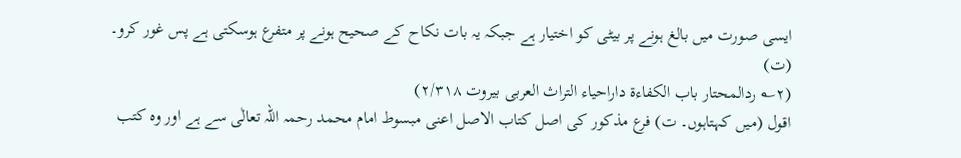ایسی صورت میں بالغ ہونے پر بیٹی کو اختیار ہے جبکہ یہ بات نکاح کے صحیح ہونے پر متفرع ہوسکتی ہے پس غور کرو۔ (ت)
(۲؎ ردالمحتار باب الکفاءۃ داراحیاء التراث العربی بیروت ۲/۳۱۸)
اقول (میں کہتاہوں۔ ت) فرع مذکور کی اصل کتاب الاصل اعنی مبسوط امام محمد رحمہ اللہ تعالٰی سے ہے اور وہ کتب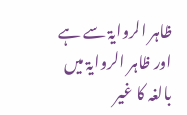ظاہر الروایۃ سے ہے اور ظاہر الروایۃ میں بالغہ کا غیر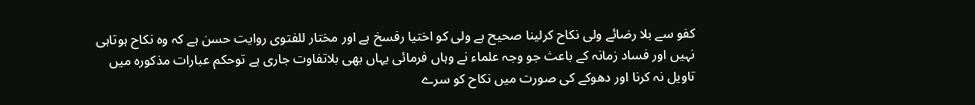کفو سے بلا رضائے ولی نکاح کرلینا صحیح ہے ولی کو اختیا رفسخ ہے اور مختار للفتوی روایت حسن ہے کہ وہ نکاح ہوتاہی نہیں اور فساد زمانہ کے باعث جو وجہ علماء نے وہاں فرمائی یہاں بھی بلاتفاوت جاری ہے توحکم عبارات مذکورہ میں تاویل نہ کرنا اور دھوکے کی صورت میں نکاح کو سرے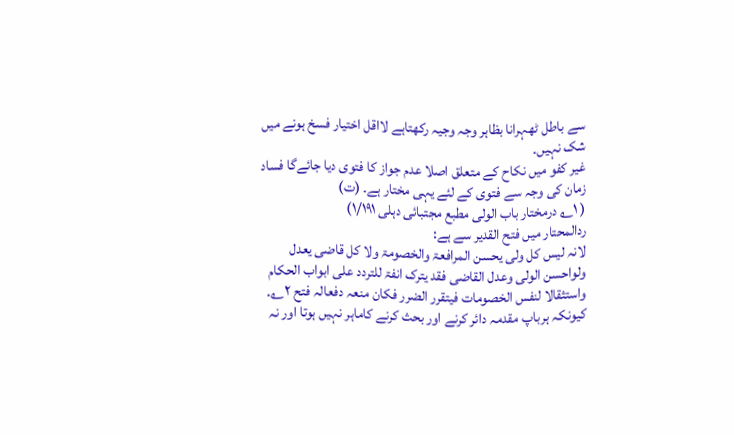سے باطل ٹھہرانا بظاہر وجہ وجیہ رکھتاہے لااقل اختیار فسخ ہونے میں شک نہیں۔
غیر کفو میں نکاح کے متعلق اصلا عدم جواز کا فتوی دیا جائےگا فساد زمان کی وجہ سے فتوی کے لئے یہی مختار ہے۔ (ت)
( ۱؎ درمختار باب الولی مطبع مجتبائی دہلی ۱/۱۹۱)
ردالمحتار میں فتح القدیر سے ہے:
لانہ لیس کل ولی یحسن المرافعۃ والخصومۃ ولا کل قاضی یعدل ولواحسن الولی وعدل القاضی فقد یترک انفۃ للتردد علی ابواب الحکام واستثقالا لنفس الخصومات فیتقرر الضرر فکان منعہ دفعالہ فتح ۲؎۔
کیونکہ ہرباپ مقدمہ دائر کرنے اور بحث کرنے کاماہر نہیں ہوتا اور نہ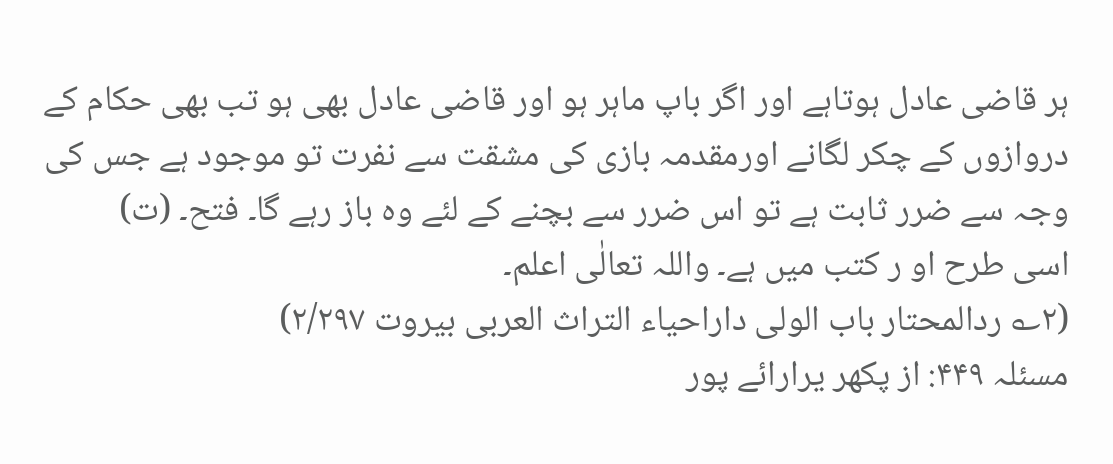ہر قاضی عادل ہوتاہے اور اگر باپ ماہر ہو اور قاضی عادل بھی ہو تب بھی حکام کے دروازوں کے چکر لگانے اورمقدمہ بازی کی مشقت سے نفرت تو موجود ہے جس کی وجہ سے ضرر ثابت ہے تو اس ضرر سے بچنے کے لئے وہ باز رہے گا۔ فتح۔ (ت)
اسی طرح او ر کتب میں ہے۔ واللہ تعالٰی اعلم۔
(۲؎ ردالمحتار باب الولی داراحیاء التراث العربی بیروت ۲/۲۹۷)
مسئلہ ۴۴۹: از پکھر یرارائے پور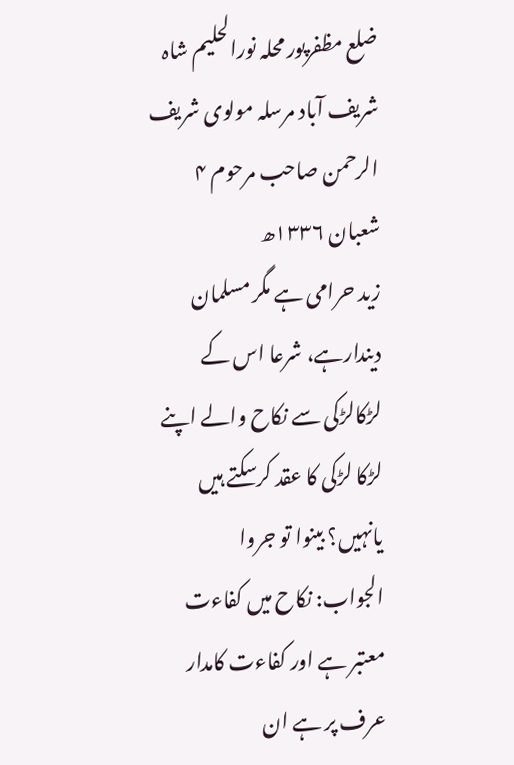ضلع مظفرپور محلہ نورالحلیم شاہ شریف آباد مرسلہ مولوی شریف الرحمن صاحب مرحوم ۴ شعبان ۱۳۳۶ھ
زید حرامی ہے مگر مسلمان دیندارہے، شرعا اس کے لڑکالڑکی سے نکاح والے اپنے لڑکا لڑکی کا عقد کرسکتے ہیں یانہیں؟ بینوا تو جروا
الجواب: نکاح میں کفاءت معتبر ہے اور کفاءت کامدار عرف پر ہے ان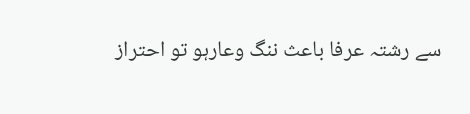سے رشتہ عرفا باعث ننگ وعارہو تو احتراز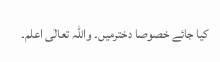کیا جائے خصوصا دخترمیں۔ واللہ تعالٰی اعلم۔